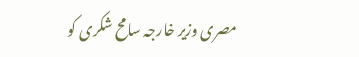مصری وزیر خارجہ سامح شکری کو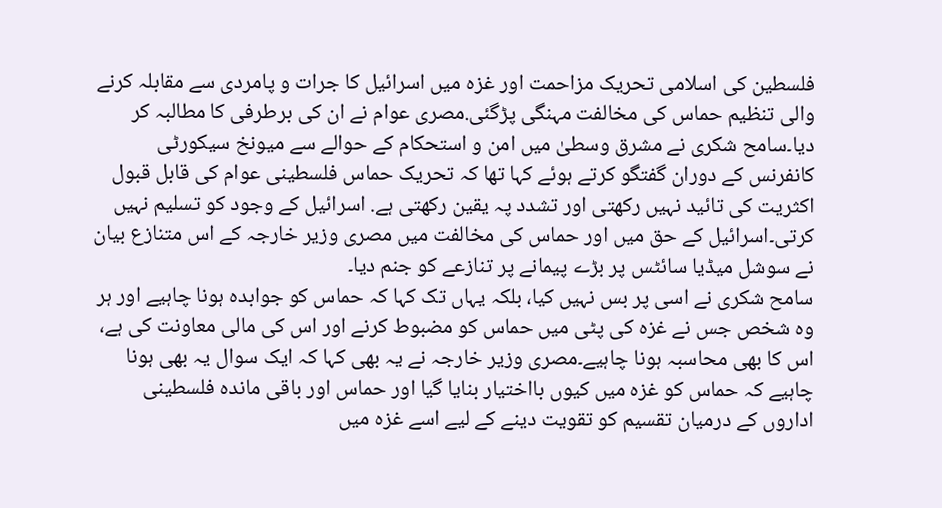فلسطین کی اسلامی تحریک مزاحمت اور غزہ میں اسرائیل کا جرات و پامردی سے مقابلہ کرنے والی تنظیم حماس کی مخالفت مہنگی پڑگئی.مصری عوام نے ان کی برطرفی کا مطالبہ کر دیا۔سامح شکری نے مشرق وسطیٰ میں امن و استحکام کے حوالے سے میونخ سیکورٹی کانفرنس کے دوران گفتگو کرتے ہوئے کہا تھا کہ تحریک حماس فلسطینی عوام کی قابل قبول اکثریت کی تائید نہیں رکھتی اور تشدد پہ یقین رکھتی ہے. اسرائیل کے وجود کو تسلیم نہیں کرتی۔اسرائیل کے حق میں اور حماس کی مخالفت میں مصری وزیر خارجہ کے اس متنازع بیان نے سوشل میڈیا سائٹس پر بڑے پیمانے پر تنازعے کو جنم دیا۔
سامح شکری نے اسی پر بس نہیں کیا، بلکہ یہاں تک کہا کہ حماس کو جوابدہ ہونا چاہیے اور ہر وہ شخص جس نے غزہ کی پٹی میں حماس کو مضبوط کرنے اور اس کی مالی معاونت کی ہے، اس کا بھی محاسبہ ہونا چاہیے۔مصری وزیر خارجہ نے یہ بھی کہا کہ ایک سوال یہ بھی ہونا چاہیے کہ حماس کو غزہ میں کیوں بااختیار بنایا گیا اور حماس اور باقی ماندہ فلسطینی اداروں کے درمیان تقسیم کو تقویت دینے کے لیے اسے غزہ میں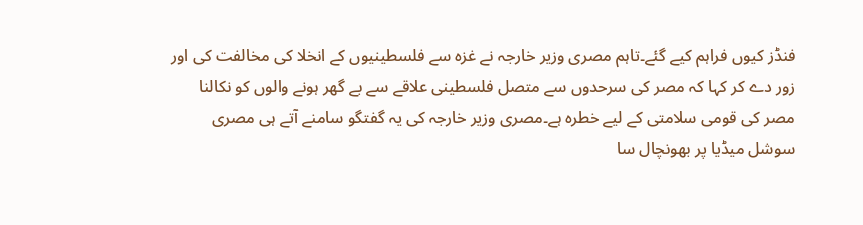فنڈز کیوں فراہم کیے گئے۔تاہم مصری وزیر خارجہ نے غزہ سے فلسطینیوں کے انخلا کی مخالفت کی اور زور دے کر کہا کہ مصر کی سرحدوں سے متصل فلسطینی علاقے سے بے گھر ہونے والوں کو نکالنا مصر کی قومی سلامتی کے لیے خطرہ ہے۔مصری وزیر خارجہ کی یہ گفتگو سامنے آتے ہی مصری سوشل میڈیا پر بھونچال سا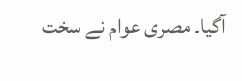آگیا۔ مصری عوام نے سخت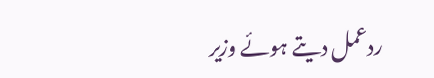ردعمل دیتے ہوئے وزیر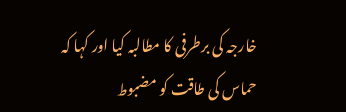خارجہ کی برطرفی کا مطالبہ کیا اور کہا کہ حماس کی طاقت کو مضبوط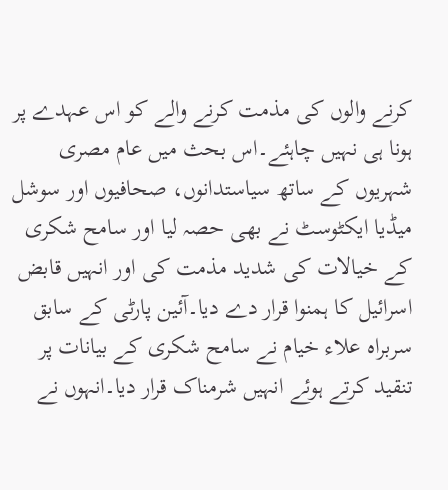کرنے والوں کی مذمت کرنے والے کو اس عہدے پر ہونا ہی نہیں چاہئے۔اس بحث میں عام مصری شہریوں کے ساتھ سیاستدانوں، صحافیوں اور سوشل میڈیا ایکٹوسٹ نے بھی حصہ لیا اور سامح شکری کے خیالات کی شدید مذمت کی اور انہیں قابض اسرائیل کا ہمنوا قرار دے دیا۔آئین پارٹی کے سابق سربراہ علاء خیام نے سامح شکری کے بیانات پر تنقید کرتے ہوئے انہیں شرمناک قرار دیا۔انہوں نے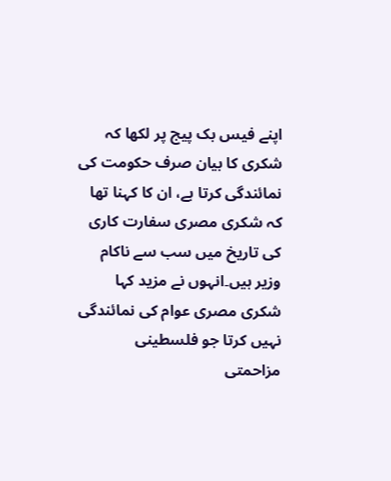اپنے فیس بک پیج پر لکھا کہ شکری کا بیان صرف حکومت کی نمائندگی کرتا ہے، ان کا کہنا تھا کہ شکری مصری سفارت کاری کی تاریخ میں سب سے ناکام وزیر ہیں۔انہوں نے مزید کہا شکری مصری عوام کی نمائندگی نہیں کرتا جو فلسطینی مزاحمتی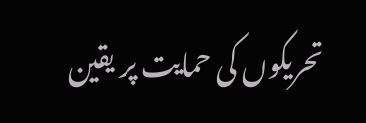تحریکوں کی حمایت پر یقین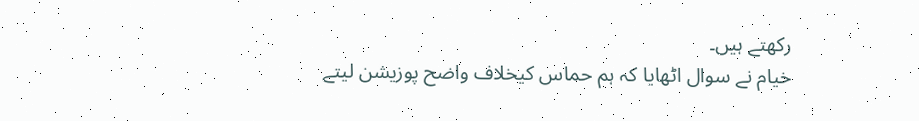رکھتے ہیں۔
خیام نے سوال اٹھایا کہ ہم حماس کیخلاف واضح پوزیشن لیتے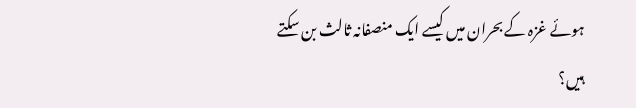ہوئے غزہ کے بحران میں کیسے ایک منصفانہ ثالث بن سکتے ہیں؟